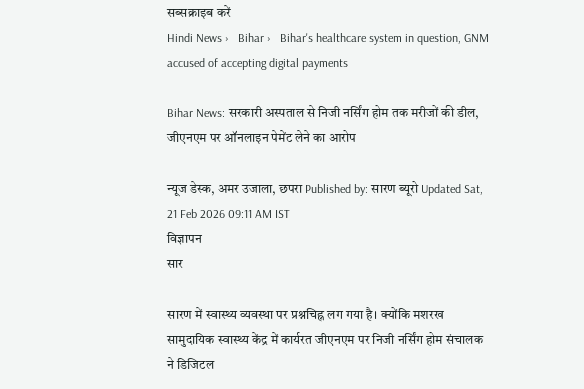सब्सक्राइब करें
Hindi News ›   Bihar ›   Bihar's healthcare system in question, GNM accused of accepting digital payments

Bihar News: सरकारी अस्पताल से निजी नर्सिंग होम तक मरीजों की डील, जीएनएम पर ऑनलाइन पेमेंट लेने का आरोप

न्यूज डेस्क, अमर उजाला, छपरा Published by: सारण ब्यूरो Updated Sat, 21 Feb 2026 09:11 AM IST
विज्ञापन
सार

सारण में स्वास्थ्य व्यवस्था पर प्रश्नचिह्न लग गया है। क्योंकि मशरख सामुदायिक स्वास्थ्य केंद्र में कार्यरत जीएनएम पर निजी नर्सिंग होम संचालक ने डिजिटल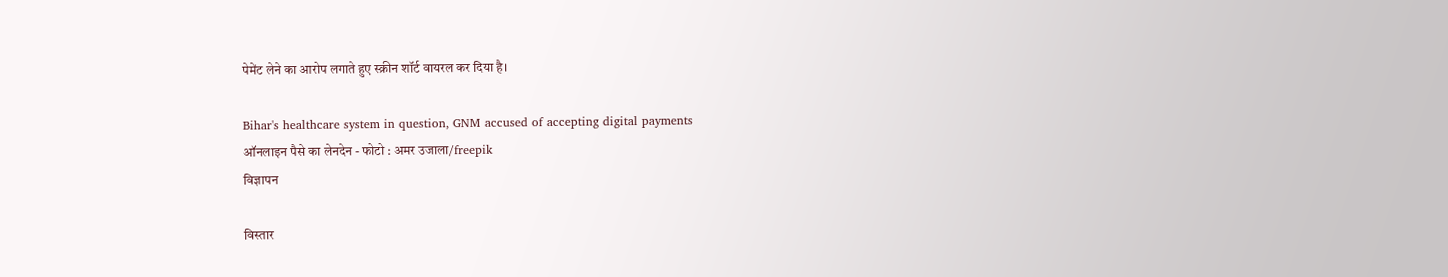पेमेंट लेने का आरोप लगाते हुए स्क्रीन शॉर्ट वायरल कर दिया है।

Bihar's healthcare system in question, GNM accused of accepting digital payments
ऑनलाइन पैसे का लेनदेन - फोटो : अमर उजाला/freepik
विज्ञापन

विस्तार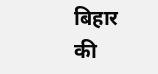बिहार की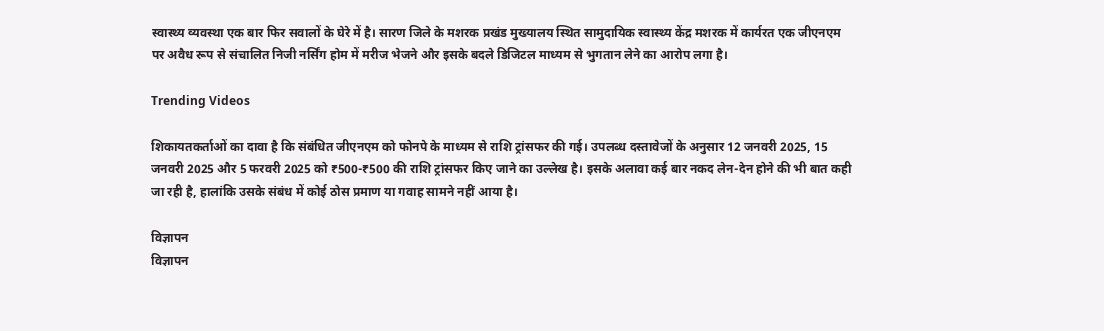स्वास्थ्य व्यवस्था एक बार फिर सवालों के घेरे में है। सारण जिले के मशरक प्रखंड मुख्यालय स्थित सामुदायिक स्वास्थ्य केंद्र मशरक में कार्यरत एक जीएनएम पर अवैध रूप से संचालित निजी नर्सिंग होम में मरीज भेजने और इसके बदले डिजिटल माध्यम से भुगतान लेने का आरोप लगा है।

Trending Videos

शिकायतकर्ताओं का दावा है कि संबंधित जीएनएम को फोनपे के माध्यम से राशि ट्रांसफर की गई। उपलब्ध दस्तावेजों के अनुसार 12 जनवरी 2025, 15 जनवरी 2025 और 5 फरवरी 2025 को ₹500-₹500 की राशि ट्रांसफर किए जाने का उल्लेख है। इसके अलावा कई बार नकद लेन-देन होने की भी बात कही जा रही है, हालांकि उसके संबंध में कोई ठोस प्रमाण या गवाह सामने नहीं आया है।

विज्ञापन
विज्ञापन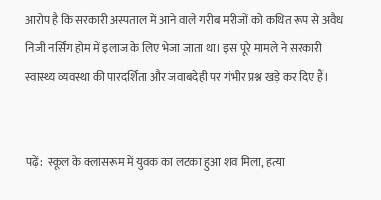आरोप है कि सरकारी अस्पताल में आने वाले गरीब मरीजों को कथित रूप से अवैध निजी नर्सिंग होम में इलाज के लिए भेजा जाता था। इस पूरे मामले ने सरकारी स्वास्थ्य व्यवस्था की पारदर्शिता और जवाबदेही पर गंभीर प्रश्न खड़े कर दिए हैं।


पढ़ें:  स्कूल के क्लासरूम में युवक का लटका हुआ शव मिला, हत्या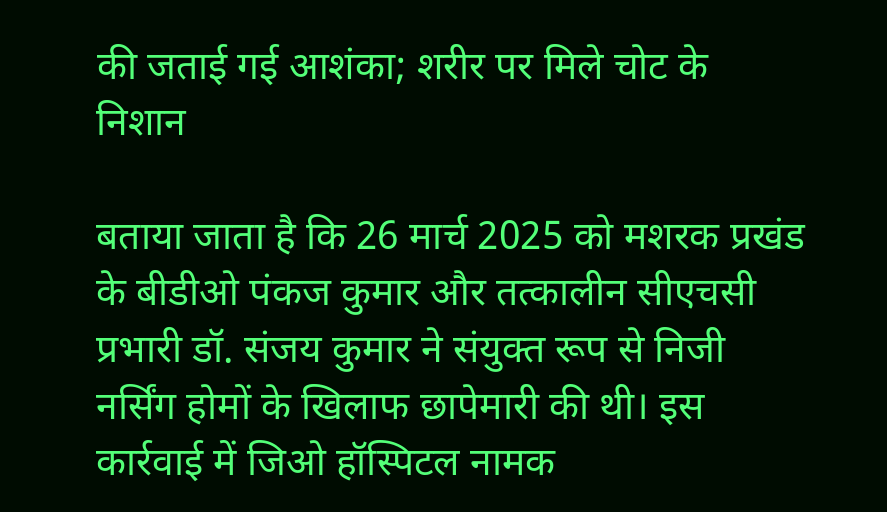की जताई गई आशंका; शरीर पर मिले चोट के निशान

बताया जाता है कि 26 मार्च 2025 को मशरक प्रखंड के बीडीओ पंकज कुमार और तत्कालीन सीएचसी प्रभारी डॉ. संजय कुमार ने संयुक्त रूप से निजी नर्सिंग होमों के खिलाफ छापेमारी की थी। इस कार्रवाई में जिओ हॉस्पिटल नामक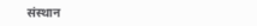संस्थान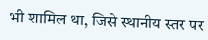भी शामिल था, जिसे स्थानीय स्तर पर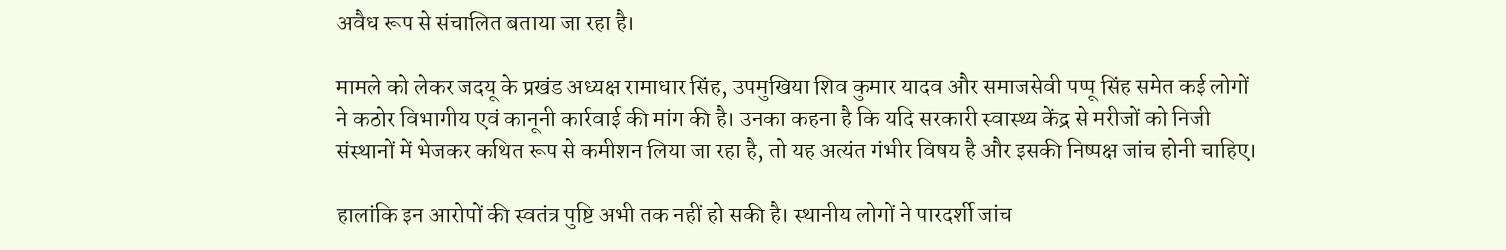अवैध रूप से संचालित बताया जा रहा है।

मामले को लेकर जदयू के प्रखंड अध्यक्ष रामाधार सिंह, उपमुखिया शिव कुमार यादव और समाजसेवी पप्पू सिंह समेत कई लोगों ने कठोर विभागीय एवं कानूनी कार्रवाई की मांग की है। उनका कहना है कि यदि सरकारी स्वास्थ्य केंद्र से मरीजों को निजी संस्थानों में भेजकर कथित रूप से कमीशन लिया जा रहा है, तो यह अत्यंत गंभीर विषय है और इसकी निष्पक्ष जांच होनी चाहिए।

हालांकि इन आरोपों की स्वतंत्र पुष्टि अभी तक नहीं हो सकी है। स्थानीय लोगों ने पारदर्शी जांच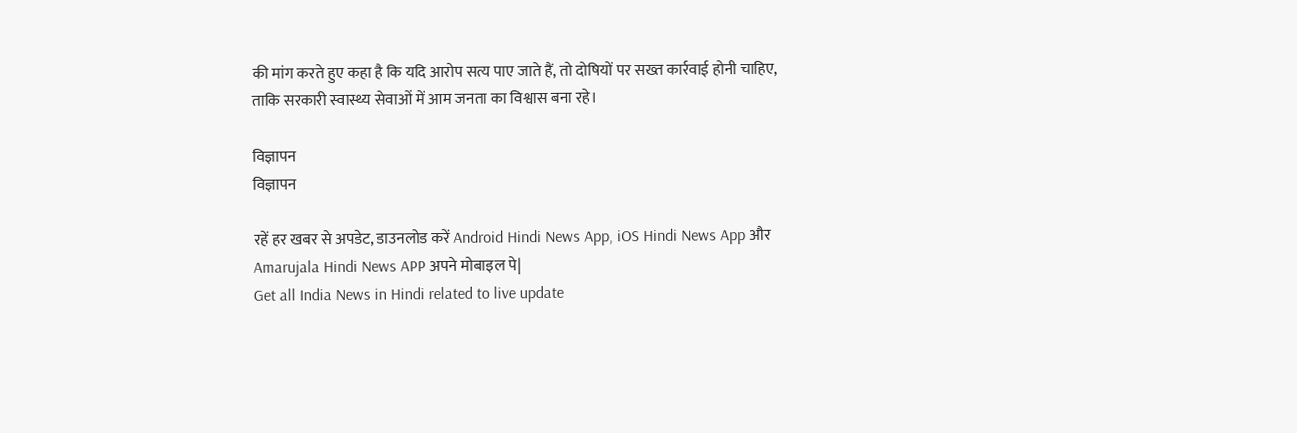की मांग करते हुए कहा है कि यदि आरोप सत्य पाए जाते हैं, तो दोषियों पर सख्त कार्रवाई होनी चाहिए, ताकि सरकारी स्वास्थ्य सेवाओं में आम जनता का विश्वास बना रहे।

विज्ञापन
विज्ञापन

रहें हर खबर से अपडेट, डाउनलोड करें Android Hindi News App, iOS Hindi News App और Amarujala Hindi News APP अपने मोबाइल पे|
Get all India News in Hindi related to live update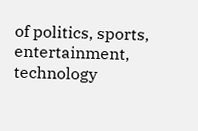of politics, sports, entertainment, technology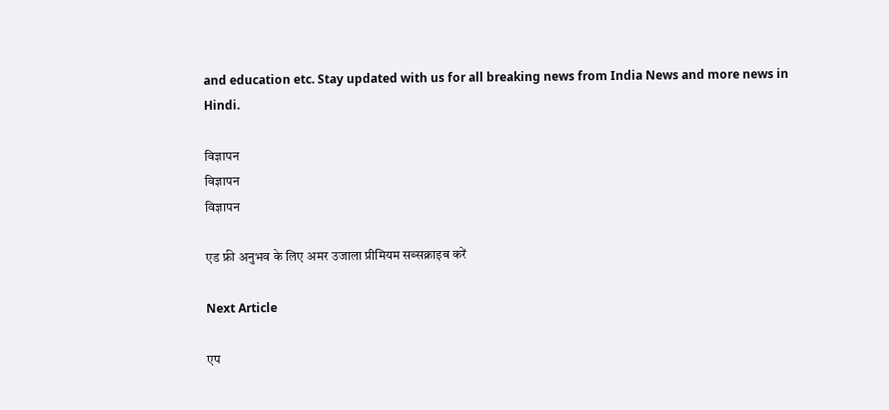and education etc. Stay updated with us for all breaking news from India News and more news in Hindi.

विज्ञापन
विज्ञापन
विज्ञापन

एड फ्री अनुभव के लिए अमर उजाला प्रीमियम सब्सक्राइब करें

Next Article

एप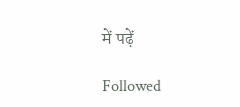में पढ़ें

Followed